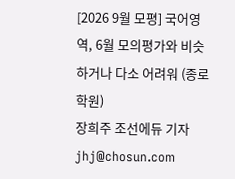[2026 9월 모평] 국어영역, 6월 모의평가와 비슷하거나 다소 어려워 (종로학원)
장희주 조선에듀 기자 jhj@chosun.com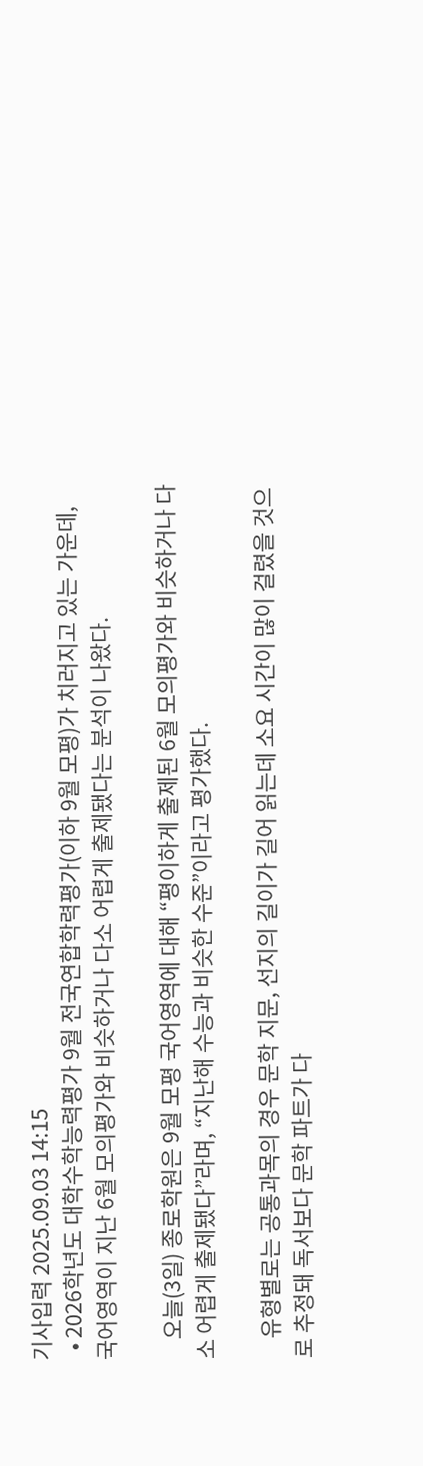기사입력 2025.09.03 14:15
  • 2026학년도 대학수학능력평가 9월 전국연합학력평가(이하 9월 모평)가 치러지고 있는 가운데, 국어영역이 지난 6월 모의평가와 비슷하거나 다소 어렵게 출제됐다는 분석이 나왔다.

    오늘(3일) 종로학원은 9월 모평 국어영역에 대해 “평이하게 출제된 6월 모의평가와 비슷하거나 다소 어렵게 출제됐다”라며, “지난해 수능과 비슷한 수준”이라고 평가했다.

    유형별로는 공통과목의 경우 문학 지문, 선지의 길이가 길어 읽는데 소요 시간이 많이 걸렸을 것으로 추정돼 독서보다 문학 파트가 다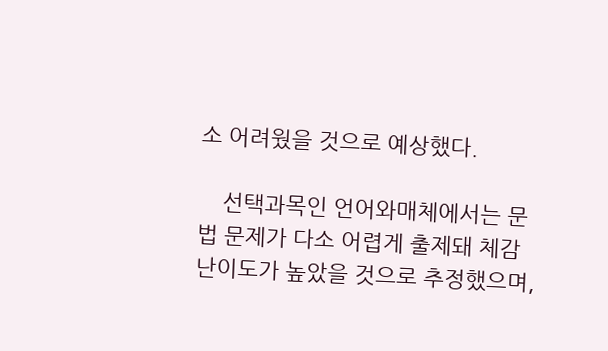소 어려웠을 것으로 예상했다.

    선택과목인 언어와매체에서는 문법 문제가 다소 어렵게 출제돼 체감 난이도가 높았을 것으로 추정했으며,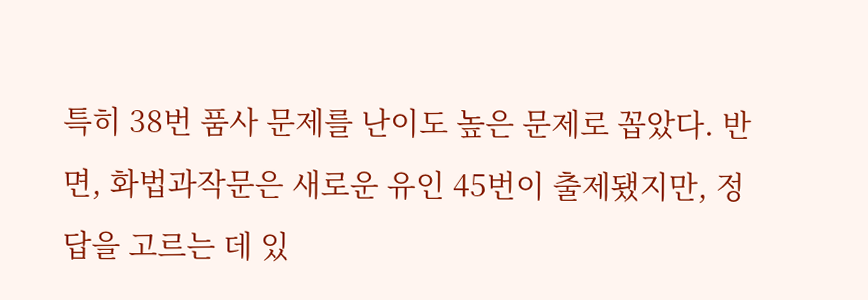특히 38번 품사 문제를 난이도 높은 문제로 꼽았다. 반면, 화법과작문은 새로운 유인 45번이 출제됐지만, 정답을 고르는 데 있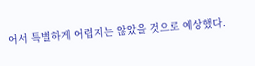어서 특별하게 어렵지는 않았을 것으로 예상했다.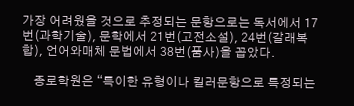가장 어려웠을 것으로 추정되는 문항으로는 독서에서 17번(과학기술), 문학에서 21번(고전소설), 24번(갈래복합), 언어와매체 문법에서 38번(품사)을 꼽았다.

    종로학원은 “특이한 유형이나 킬러문항으로 특정되는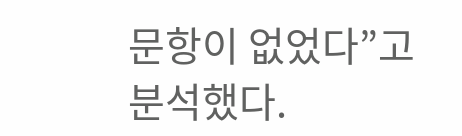문항이 없었다”고 분석했다.